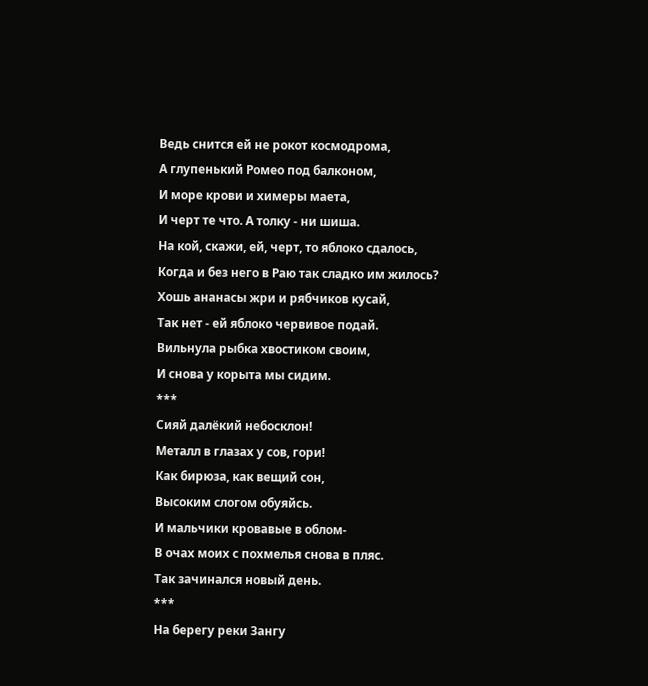Ведь снится ей не рокот космодрома,
А глупенький Ромео под балконом,
И море крови и химеры маета,
И черт те что. А толку - ни шиша.
На кой, скажи, ей, черт, то яблоко сдалось,
Когда и без него в Раю так сладко им жилось?
Хошь ананасы жри и рябчиков кусай,
Так нет - ей яблоко червивое подай.
Вильнула рыбка хвостиком своим,
И снова у корыта мы сидим.
***
Сияй далёкий небосклон!
Металл в глазах у сов, гори!
Как бирюза, как вещий сон,
Высоким слогом обуяйсь.
И мальчики кровавые в облом-
В очах моих с похмелья снова в пляс.
Так зачинался новый день.
***
На берегу реки Зангу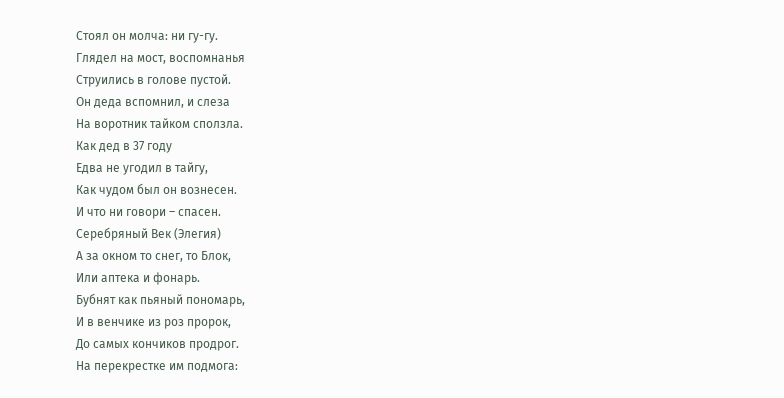Стоял он молча: ни гу-гу.
Глядел на мост, воспомнанья
Струились в голове пустой.
Он деда вспомнил, и слеза
На воротник тайком сползла.
Как дед в 37 году
Едва не угодил в тайгу,
Как чудом был он вознесен.
И что ни говори – спасен.
Серебряный Век (Элегия)
А за окном то снег, то Блок,
Или аптека и фонарь.
Бубнят как пьяный пономарь,
И в венчике из роз пророк,
До самых кончиков продрог.
На перекрестке им подмога: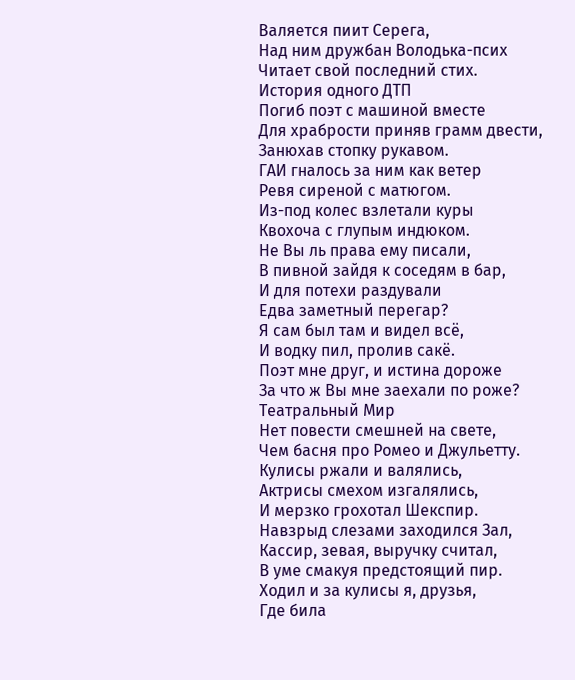Валяется пиит Серега,
Над ним дружбан Володька-псих
Читает свой последний стих.
История одного ДТП
Погиб поэт с машиной вместе
Для храбрости приняв грамм двести,
Занюхав стопку рукавом.
ГАИ гналось за ним как ветер
Ревя сиреной с матюгом.
Из-под колес взлетали куры
Квохоча с глупым индюком.
Не Вы ль права ему писали,
В пивной зайдя к соседям в бар,
И для потехи раздували
Едва заметный перегар?
Я сам был там и видел всё,
И водку пил, пролив сакё.
Поэт мне друг, и истина дороже
За что ж Вы мне заехали по роже?
Театральный Мир
Нет повести смешней на свете,
Чем басня про Ромео и Джульетту.
Кулисы ржали и валялись,
Актрисы смехом изгалялись,
И мерзко грохотал Шекспир.
Навзрыд слезами заходился Зал,
Кассир, зевая, выручку считал,
В уме смакуя предстоящий пир.
Ходил и за кулисы я, друзья,
Где била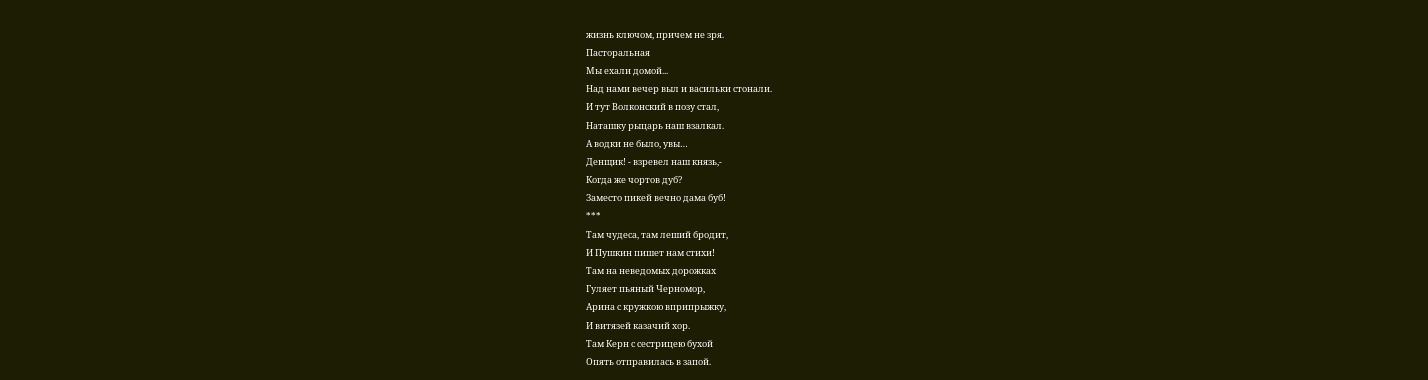жизнь ключом, причем не зря.
Пасторальная
Мы ехали домой...
Над нами вечер выл и васильки стонали.
И тут Волконский в позу стал,
Наташку рыцарь наш взалкал.
А водки не было, увы…
Денщик! - взревел наш князь,-
Когда же чортов дуб?
Заместо пикей вечно дама буб!
***
Там чудеса, там леший бродит,
И Пушкин пишет нам стихи!
Там на неведомых дорожках
Гуляет пьяный Черномор,
Арина с кружкою вприпрыжку,
И витязей казачий хор.
Там Керн с сестрицею бухой
Опять отправилась в запой.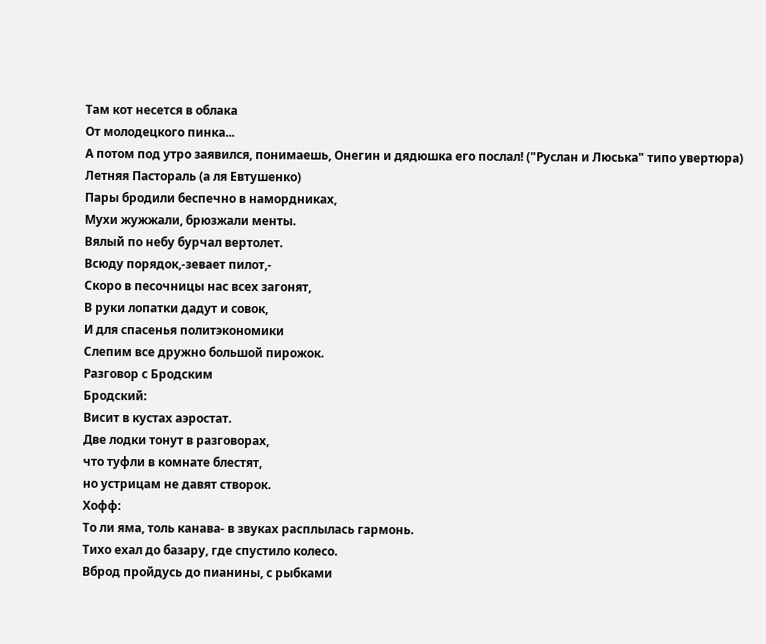Там кот несется в облака
От молодецкого пинка...
А потом под утро заявился, понимаешь, Онегин и дядюшка его послал! ("Руслан и Люська" типо увертюра)
Летняя Пастораль (а ля Евтушенко)
Пары бродили беспечно в намордниках,
Мухи жужжали, брюзжали менты.
Вялый по небу бурчал вертолет.
Всюду порядок,-зевает пилот,-
Скоро в песочницы нас всех загонят,
В руки лопатки дадут и совок,
И для спасенья политэкономики
Слепим все дружно большой пирожок.
Разговор с Бродским
Бродский:
Висит в кустах аэростат.
Две лодки тонут в разговорах,
что туфли в комнате блестят,
но устрицам не давят створок.
Хофф:
То ли яма, толь канава- в звуках расплылась гармонь.
Тихо ехал до базару, где спустило колесо.
Вброд пройдусь до пианины, с рыбками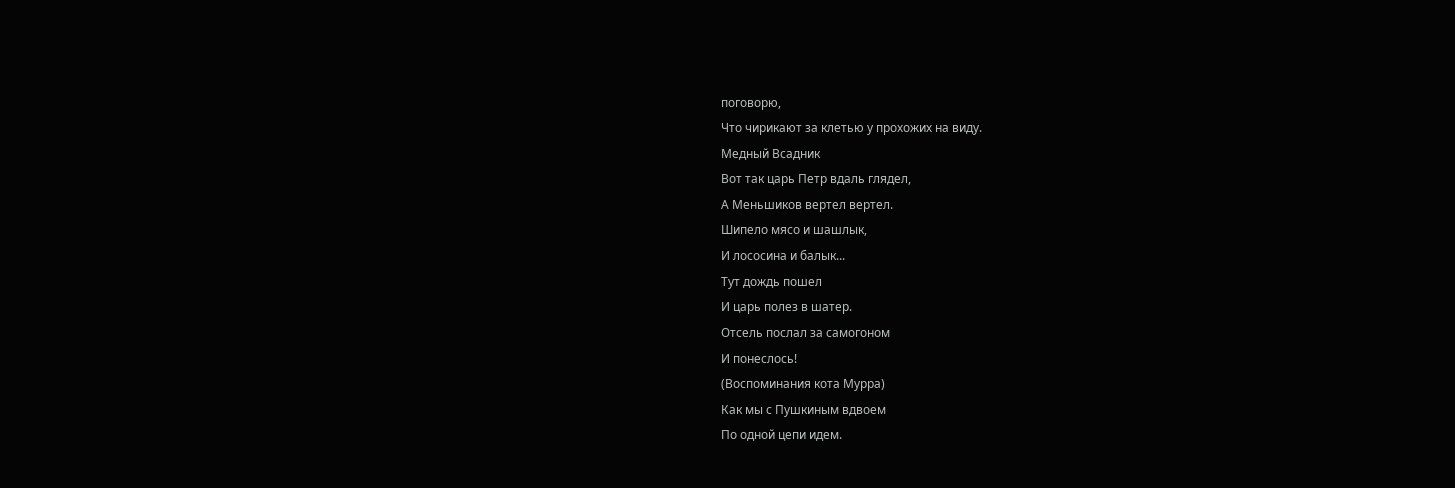поговорю,
Что чирикают за клетью у прохожих на виду.
Медный Всадник
Вот так царь Петр вдаль глядел,
А Меньшиков вертел вертел.
Шипело мясо и шашлык,
И лососина и балык...
Тут дождь пошел
И царь полез в шатер.
Отсель послал за самогоном
И понеслось!
(Воспоминания кота Мурра)
Как мы с Пушкиным вдвоем
По одной цепи идем.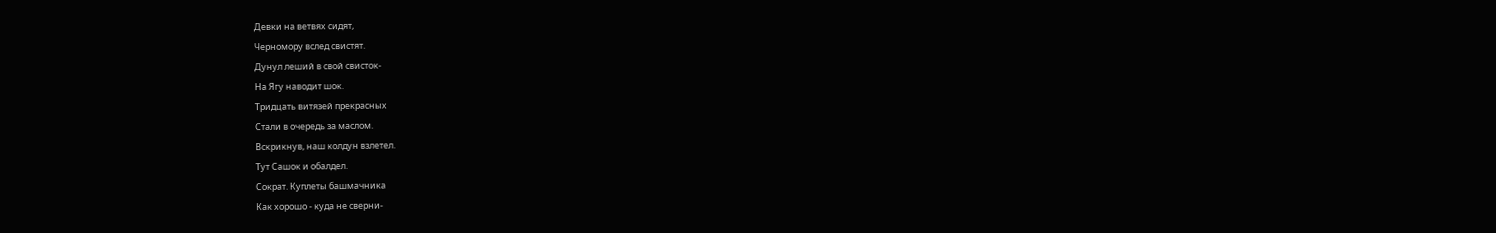Девки на ветвях сидят,
Черномору вслед свистят.
Дунул леший в свой свисток-
На Ягу наводит шок.
Тридцать витязей прекрасных
Стали в очередь за маслом.
Вскрикнув, наш колдун взлетел.
Тут Сашок и обалдел.
Сократ. Куплеты башмачника
Как хорошо - куда не сверни-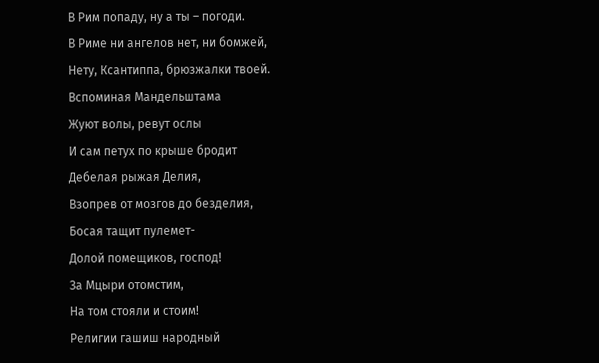В Рим попаду, ну а ты – погоди.
В Риме ни ангелов нет, ни бомжей,
Нету, Ксантиппа, брюзжалки твоей.
Вспоминая Мандельштама
Жуют волы, ревут ослы
И сам петух по крыше бродит
Дебелая рыжая Делия,
Взопрев от мозгов до безделия,
Босая тащит пулемет-
Долой помещиков, господ!
За Мцыри отомстим,
На том стояли и стоим!
Религии гашиш народный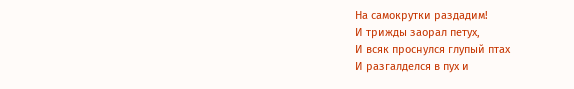На самокрутки раздадим!
И трижды заорал петух,
И всяк проснулся глупый птах
И разгалделся в пух и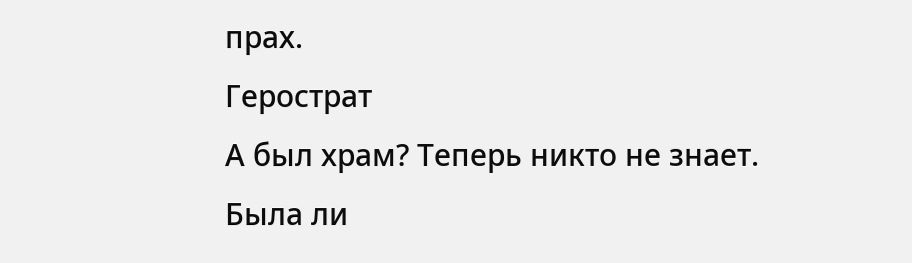прах.
Герострат
А был храм? Теперь никто не знает.
Была ли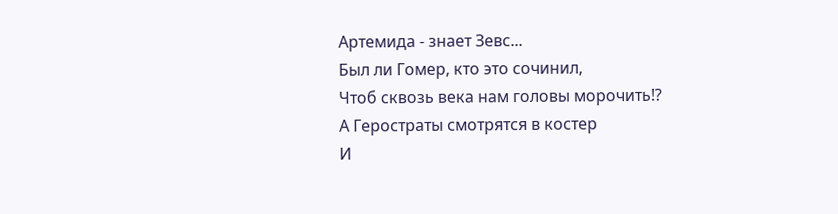Артемида - знает Зевс...
Был ли Гомер, кто это сочинил,
Чтоб сквозь века нам головы морочить!?
А Геростраты смотрятся в костер
И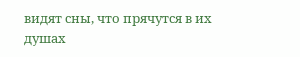видят сны, что прячутся в их душах